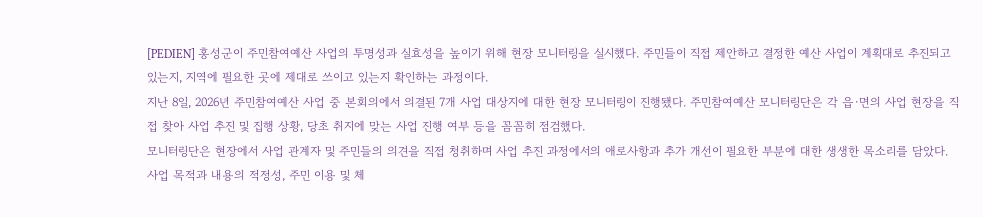[PEDIEN] 홍성군이 주민참여예산 사업의 투명성과 실효성을 높이기 위해 현장 모니터링을 실시했다. 주민들이 직접 제안하고 결정한 예산 사업이 계획대로 추진되고 있는지, 지역에 필요한 곳에 제대로 쓰이고 있는지 확인하는 과정이다.
지난 8일, 2026년 주민참여예산 사업 중 본회의에서 의결된 7개 사업 대상지에 대한 현장 모니터링이 진행됐다. 주민참여예산 모니터링단은 각 읍·면의 사업 현장을 직접 찾아 사업 추진 및 집행 상황, 당초 취지에 맞는 사업 진행 여부 등을 꼼꼼히 점검했다.
모니터링단은 현장에서 사업 관계자 및 주민들의 의견을 직접 청취하며 사업 추진 과정에서의 애로사항과 추가 개선이 필요한 부분에 대한 생생한 목소리를 담았다. 사업 목적과 내용의 적정성, 주민 이용 및 체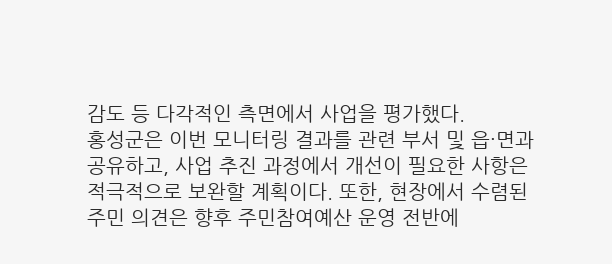감도 등 다각적인 측면에서 사업을 평가했다.
홍성군은 이번 모니터링 결과를 관련 부서 및 읍·면과 공유하고, 사업 추진 과정에서 개선이 필요한 사항은 적극적으로 보완할 계획이다. 또한, 현장에서 수렴된 주민 의견은 향후 주민참여예산 운영 전반에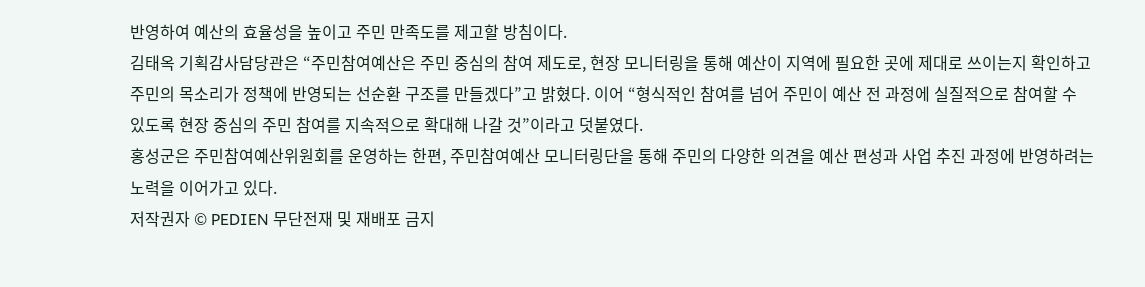반영하여 예산의 효율성을 높이고 주민 만족도를 제고할 방침이다.
김태옥 기획감사담당관은 “주민참여예산은 주민 중심의 참여 제도로, 현장 모니터링을 통해 예산이 지역에 필요한 곳에 제대로 쓰이는지 확인하고 주민의 목소리가 정책에 반영되는 선순환 구조를 만들겠다”고 밝혔다. 이어 “형식적인 참여를 넘어 주민이 예산 전 과정에 실질적으로 참여할 수 있도록 현장 중심의 주민 참여를 지속적으로 확대해 나갈 것”이라고 덧붙였다.
홍성군은 주민참여예산위원회를 운영하는 한편, 주민참여예산 모니터링단을 통해 주민의 다양한 의견을 예산 편성과 사업 추진 과정에 반영하려는 노력을 이어가고 있다.
저작권자 © PEDIEN 무단전재 및 재배포 금지